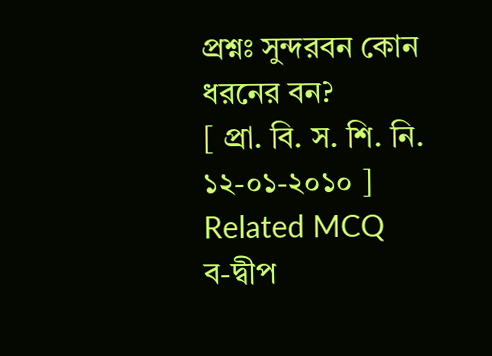প্রশ্নঃ সুন্দরবন কোন ধরনের বন?
[ প্রা. বি. স. শি. নি. ১২-০১-২০১০ ]
Related MCQ
ব-দ্বীপ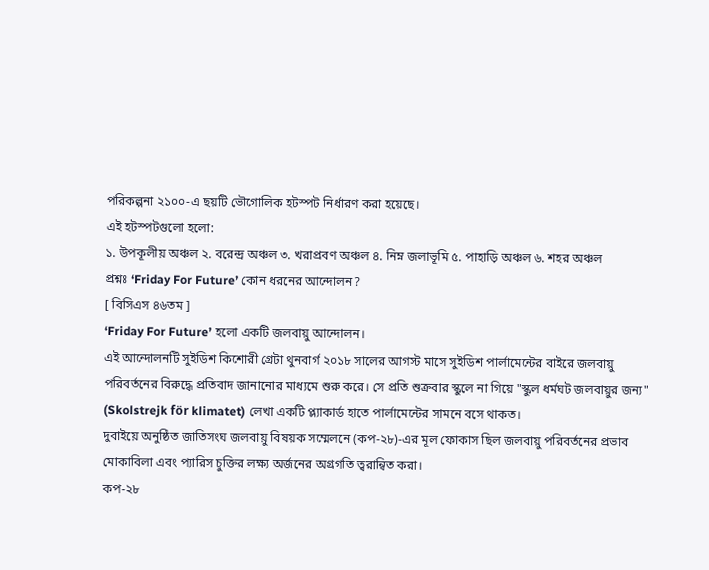পরিকল্পনা ২১০০-এ ছয়টি ভৌগোলিক হটস্পট নির্ধারণ করা হয়েছে।
এই হটস্পটগুলো হলো:
১. উপকূলীয় অঞ্চল ২. বরেন্দ্র অঞ্চল ৩. খরাপ্রবণ অঞ্চল ৪. নিম্ন জলাভূমি ৫. পাহাড়ি অঞ্চল ৬. শহর অঞ্চল
প্রশ্নঃ ‘Friday For Future’ কোন ধরনের আন্দোলন?
[ বিসিএস ৪৬তম ]
‘Friday For Future’ হলো একটি জলবায়ু আন্দোলন।
এই আন্দোলনটি সুইডিশ কিশোরী গ্রেটা থুনবার্গ ২০১৮ সালের আগস্ট মাসে সুইডিশ পার্লামেন্টের বাইরে জলবায়ু পরিবর্তনের বিরুদ্ধে প্রতিবাদ জানানোর মাধ্যমে শুরু করে। সে প্রতি শুক্রবার স্কুলে না গিয়ে "স্কুল ধর্মঘট জলবায়ুর জন্য" (Skolstrejk för klimatet) লেখা একটি প্ল্যাকার্ড হাতে পার্লামেন্টের সামনে বসে থাকত।
দুবাইয়ে অনুষ্ঠিত জাতিসংঘ জলবায়ু বিষয়ক সম্মেলনে (কপ-২৮)-এর মূল ফোকাস ছিল জলবায়ু পরিবর্তনের প্রভাব মোকাবিলা এবং প্যারিস চুক্তির লক্ষ্য অর্জনের অগ্রগতি ত্বরান্বিত করা।
কপ-২৮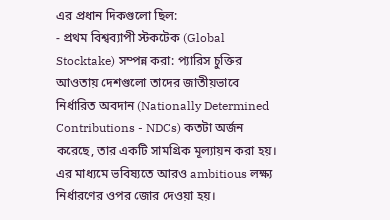এর প্রধান দিকগুলো ছিল:
- প্রথম বিশ্বব্যাপী স্টকটেক (Global Stocktake) সম্পন্ন করা: প্যারিস চুক্তির আওতায় দেশগুলো তাদের জাতীয়ভাবে নির্ধারিত অবদান (Nationally Determined Contributions - NDCs) কতটা অর্জন করেছে, তার একটি সামগ্রিক মূল্যায়ন করা হয়। এর মাধ্যমে ভবিষ্যতে আরও ambitious লক্ষ্য নির্ধারণের ওপর জোর দেওয়া হয়।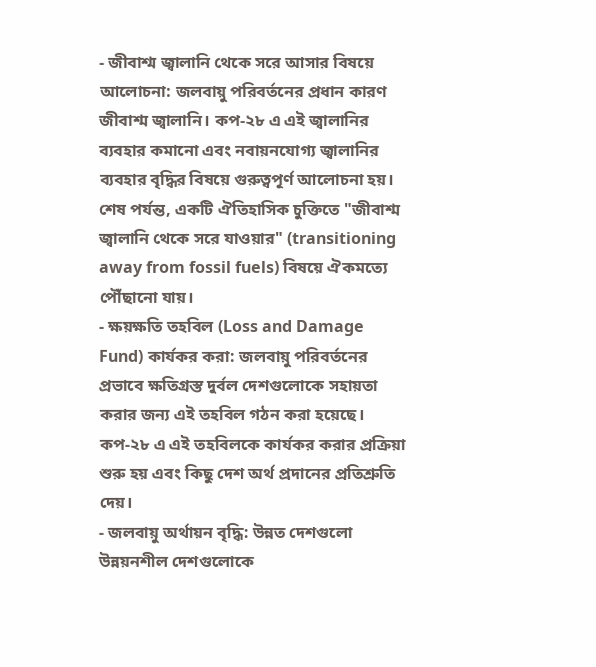- জীবাশ্ম জ্বালানি থেকে সরে আসার বিষয়ে আলোচনা: জলবায়ু পরিবর্তনের প্রধান কারণ জীবাশ্ম জ্বালানি। কপ-২৮ এ এই জ্বালানির ব্যবহার কমানো এবং নবায়নযোগ্য জ্বালানির ব্যবহার বৃদ্ধির বিষয়ে গুরুত্বপূর্ণ আলোচনা হয়। শেষ পর্যন্ত, একটি ঐতিহাসিক চুক্তিতে "জীবাশ্ম জ্বালানি থেকে সরে যাওয়ার" (transitioning away from fossil fuels) বিষয়ে ঐকমত্যে পৌঁছানো যায়।
- ক্ষয়ক্ষতি তহবিল (Loss and Damage Fund) কার্যকর করা: জলবায়ু পরিবর্তনের প্রভাবে ক্ষতিগ্রস্ত দুর্বল দেশগুলোকে সহায়তা করার জন্য এই তহবিল গঠন করা হয়েছে। কপ-২৮ এ এই তহবিলকে কার্যকর করার প্রক্রিয়া শুরু হয় এবং কিছু দেশ অর্থ প্রদানের প্রতিশ্রুতি দেয়।
- জলবায়ু অর্থায়ন বৃদ্ধি: উন্নত দেশগুলো উন্নয়নশীল দেশগুলোকে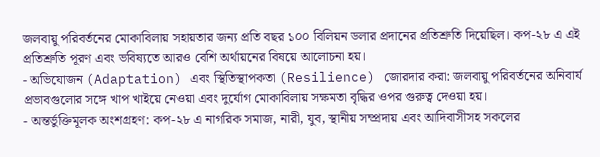জলবায়ু পরিবর্তনের মোকাবিলায় সহায়তার জন্য প্রতি বছর ১০০ বিলিয়ন ডলার প্রদানের প্রতিশ্রুতি দিয়েছিল। কপ-২৮ এ এই প্রতিশ্রুতি পূরণ এবং ভবিষ্যতে আরও বেশি অর্থায়নের বিষয়ে আলোচনা হয়।
- অভিযোজন (Adaptation) এবং স্থিতিস্থাপকতা (Resilience) জোরদার করা: জলবায়ু পরিবর্তনের অনিবার্য প্রভাবগুলোর সঙ্গে খাপ খাইয়ে নেওয়া এবং দুর্যোগ মোকাবিলায় সক্ষমতা বৃদ্ধির ওপর গুরুত্ব দেওয়া হয়।
- অন্তর্ভুক্তিমূলক অংশগ্রহণ: কপ-২৮ এ নাগরিক সমাজ, নারী, যুব, স্থানীয় সম্প্রদায় এবং আদিবাসীসহ সকলের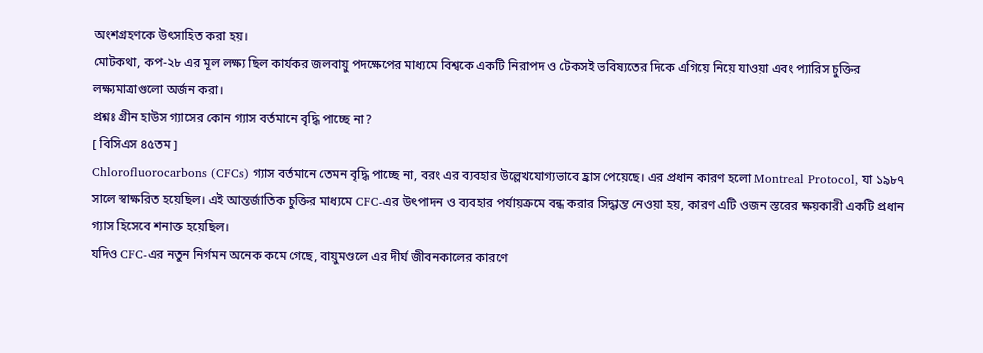অংশগ্রহণকে উৎসাহিত করা হয়।
মোটকথা, কপ-২৮ এর মূল লক্ষ্য ছিল কার্যকর জলবায়ু পদক্ষেপের মাধ্যমে বিশ্বকে একটি নিরাপদ ও টেকসই ভবিষ্যতের দিকে এগিয়ে নিয়ে যাওয়া এবং প্যারিস চুক্তির লক্ষ্যমাত্রাগুলো অর্জন করা।
প্রশ্নঃ গ্রীন হাউস গ্যাসের কোন গ্যাস বর্তমানে বৃদ্ধি পাচ্ছে না?
[ বিসিএস ৪৫তম ]
Chlorofluorocarbons (CFCs) গ্যাস বর্তমানে তেমন বৃদ্ধি পাচ্ছে না, বরং এর ব্যবহার উল্লেখযোগ্যভাবে হ্রাস পেয়েছে। এর প্রধান কারণ হলো Montreal Protocol, যা ১৯৮৭ সালে স্বাক্ষরিত হয়েছিল। এই আন্তর্জাতিক চুক্তির মাধ্যমে CFC-এর উৎপাদন ও ব্যবহার পর্যায়ক্রমে বন্ধ করার সিদ্ধান্ত নেওয়া হয়, কারণ এটি ওজন স্তরের ক্ষয়কারী একটি প্রধান গ্যাস হিসেবে শনাক্ত হয়েছিল।
যদিও CFC-এর নতুন নির্গমন অনেক কমে গেছে, বায়ুমণ্ডলে এর দীর্ঘ জীবনকালের কারণে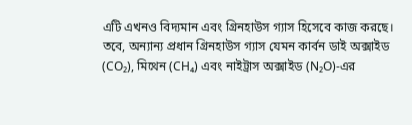এটি এখনও বিদ্যমান এবং গ্রিনহাউস গ্যাস হিসেবে কাজ করছে। তবে, অন্যান্য প্রধান গ্রিনহাউস গ্যাস যেমন কার্বন ডাই অক্সাইড (CO₂), মিথেন (CH₄) এবং নাইট্রাস অক্সাইড (N₂O)-এর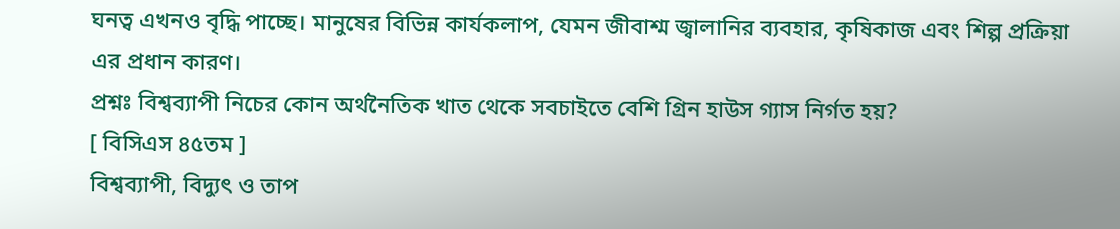ঘনত্ব এখনও বৃদ্ধি পাচ্ছে। মানুষের বিভিন্ন কার্যকলাপ, যেমন জীবাশ্ম জ্বালানির ব্যবহার, কৃষিকাজ এবং শিল্প প্রক্রিয়া এর প্রধান কারণ।
প্রশ্নঃ বিশ্বব্যাপী নিচের কোন অর্থনৈতিক খাত থেকে সবচাইতে বেশি গ্রিন হাউস গ্যাস নির্গত হয়?
[ বিসিএস ৪৫তম ]
বিশ্বব্যাপী, বিদ্যুৎ ও তাপ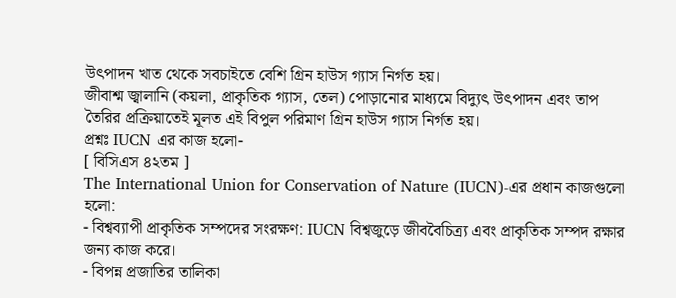উৎপাদন খাত থেকে সবচাইতে বেশি গ্রিন হাউস গ্যাস নির্গত হয়।
জীবাশ্ম জ্বালানি (কয়লা, প্রাকৃতিক গ্যাস, তেল) পোড়ানোর মাধ্যমে বিদ্যুৎ উৎপাদন এবং তাপ তৈরির প্রক্রিয়াতেই মূলত এই বিপুল পরিমাণ গ্রিন হাউস গ্যাস নির্গত হয়।
প্রশ্নঃ IUCN এর কাজ হলো-
[ বিসিএস ৪২তম ]
The International Union for Conservation of Nature (IUCN)-এর প্রধান কাজগুলো হলো:
- বিশ্বব্যাপী প্রাকৃতিক সম্পদের সংরক্ষণ: IUCN বিশ্বজুড়ে জীববৈচিত্র্য এবং প্রাকৃতিক সম্পদ রক্ষার জন্য কাজ করে।
- বিপন্ন প্রজাতির তালিকা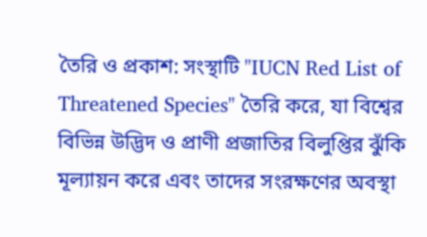তৈরি ও প্রকাশ: সংস্থাটি "IUCN Red List of Threatened Species" তৈরি করে, যা বিশ্বের বিভিন্ন উদ্ভিদ ও প্রাণী প্রজাতির বিলুপ্তির ঝুঁকি মূল্যায়ন করে এবং তাদের সংরক্ষণের অবস্থা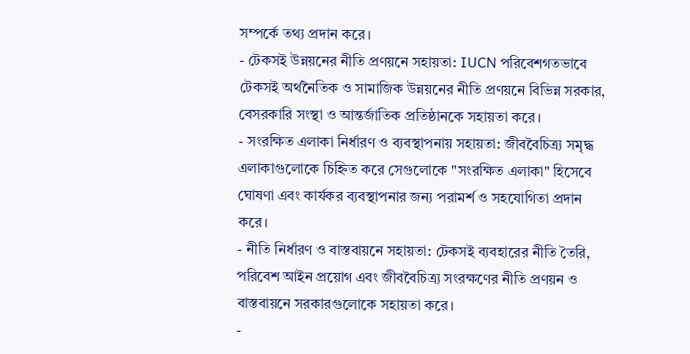সম্পর্কে তথ্য প্রদান করে।
- টেকসই উন্নয়নের নীতি প্রণয়নে সহায়তা: IUCN পরিবেশগতভাবে টেকসই অর্থনৈতিক ও সামাজিক উন্নয়নের নীতি প্রণয়নে বিভিন্ন সরকার, বেসরকারি সংস্থা ও আন্তর্জাতিক প্রতিষ্ঠানকে সহায়তা করে।
- সংরক্ষিত এলাকা নির্ধারণ ও ব্যবস্থাপনায় সহায়তা: জীববৈচিত্র্য সমৃদ্ধ এলাকাগুলোকে চিহ্নিত করে সেগুলোকে "সংরক্ষিত এলাকা" হিসেবে ঘোষণা এবং কার্যকর ব্যবস্থাপনার জন্য পরামর্শ ও সহযোগিতা প্রদান করে।
- নীতি নির্ধারণ ও বাস্তবায়নে সহায়তা: টেকসই ব্যবহারের নীতি তৈরি, পরিবেশ আইন প্রয়োগ এবং জীববৈচিত্র্য সংরক্ষণের নীতি প্রণয়ন ও বাস্তবায়নে সরকারগুলোকে সহায়তা করে।
-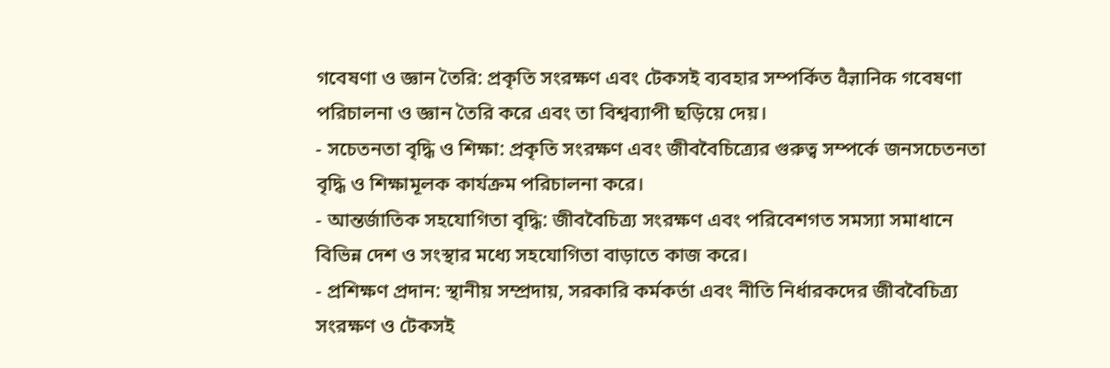গবেষণা ও জ্ঞান তৈরি: প্রকৃতি সংরক্ষণ এবং টেকসই ব্যবহার সম্পর্কিত वैज्ञानिक গবেষণা পরিচালনা ও জ্ঞান তৈরি করে এবং তা বিশ্বব্যাপী ছড়িয়ে দেয়।
- সচেতনতা বৃদ্ধি ও শিক্ষা: প্রকৃতি সংরক্ষণ এবং জীববৈচিত্র্যের গুরুত্ব সম্পর্কে জনসচেতনতা বৃদ্ধি ও শিক্ষামূলক কার্যক্রম পরিচালনা করে।
- আন্তর্জাতিক সহযোগিতা বৃদ্ধি: জীববৈচিত্র্য সংরক্ষণ এবং পরিবেশগত সমস্যা সমাধানে বিভিন্ন দেশ ও সংস্থার মধ্যে সহযোগিতা বাড়াতে কাজ করে।
- প্রশিক্ষণ প্রদান: স্থানীয় সম্প্রদায়, সরকারি কর্মকর্তা এবং নীতি নির্ধারকদের জীববৈচিত্র্য সংরক্ষণ ও টেকসই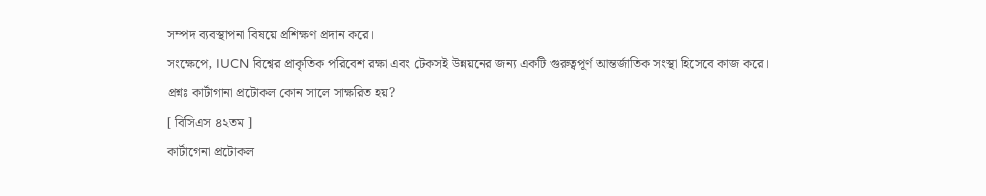সম্পদ ব্যবস্থাপনা বিষয়ে প্রশিক্ষণ প্রদান করে।
সংক্ষেপে, IUCN বিশ্বের প্রাকৃতিক পরিবেশ রক্ষা এবং টেকসই উন্নয়নের জন্য একটি গুরুত্বপূর্ণ আন্তর্জাতিক সংস্থা হিসেবে কাজ করে।
প্রশ্নঃ কার্টাগানা প্রটোকল কোন সালে সাক্ষরিত হয়?
[ বিসিএস ৪২তম ]
কার্টাগেনা প্রটোকল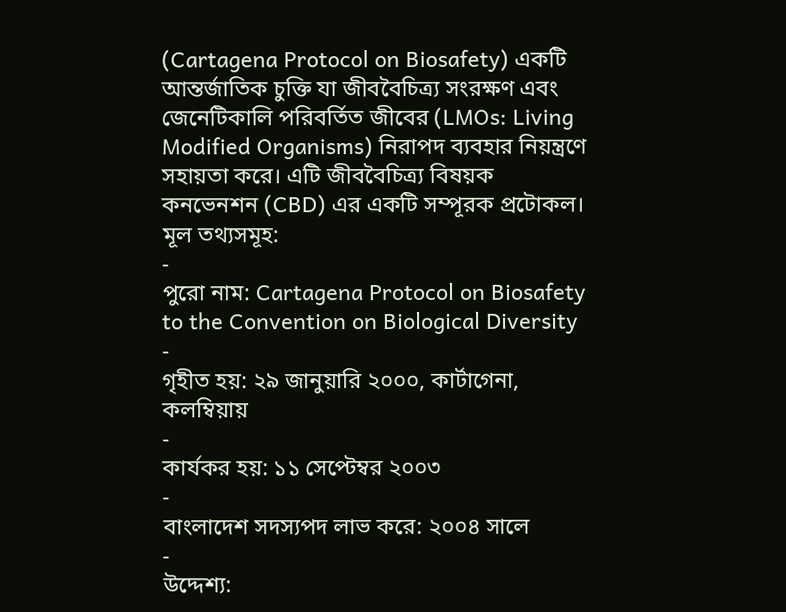(Cartagena Protocol on Biosafety) একটি আন্তর্জাতিক চুক্তি যা জীববৈচিত্র্য সংরক্ষণ এবং জেনেটিকালি পরিবর্তিত জীবের (LMOs: Living Modified Organisms) নিরাপদ ব্যবহার নিয়ন্ত্রণে সহায়তা করে। এটি জীববৈচিত্র্য বিষয়ক কনভেনশন (CBD) এর একটি সম্পূরক প্রটোকল।
মূল তথ্যসমূহ:
-
পুরো নাম: Cartagena Protocol on Biosafety to the Convention on Biological Diversity
-
গৃহীত হয়: ২৯ জানুয়ারি ২০০০, কার্টাগেনা, কলম্বিয়ায়
-
কার্যকর হয়: ১১ সেপ্টেম্বর ২০০৩
-
বাংলাদেশ সদস্যপদ লাভ করে: ২০০৪ সালে
-
উদ্দেশ্য: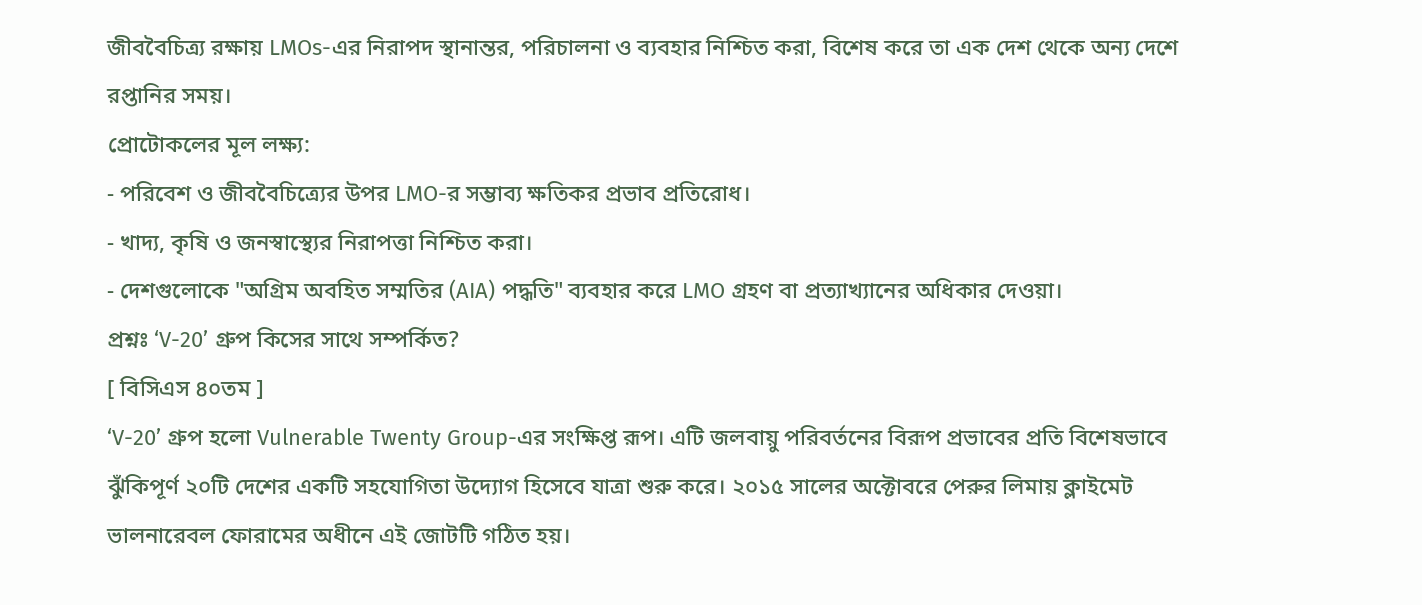জীববৈচিত্র্য রক্ষায় LMOs-এর নিরাপদ স্থানান্তর, পরিচালনা ও ব্যবহার নিশ্চিত করা, বিশেষ করে তা এক দেশ থেকে অন্য দেশে রপ্তানির সময়।
প্রোটোকলের মূল লক্ষ্য:
- পরিবেশ ও জীববৈচিত্র্যের উপর LMO-র সম্ভাব্য ক্ষতিকর প্রভাব প্রতিরোধ।
- খাদ্য, কৃষি ও জনস্বাস্থ্যের নিরাপত্তা নিশ্চিত করা।
- দেশগুলোকে "অগ্রিম অবহিত সম্মতির (AIA) পদ্ধতি" ব্যবহার করে LMO গ্রহণ বা প্রত্যাখ্যানের অধিকার দেওয়া।
প্রশ্নঃ ‘V-20’ গ্রুপ কিসের সাথে সম্পর্কিত?
[ বিসিএস ৪০তম ]
‘V-20’ গ্রুপ হলো Vulnerable Twenty Group-এর সংক্ষিপ্ত রূপ। এটি জলবায়ু পরিবর্তনের বিরূপ প্রভাবের প্রতি বিশেষভাবে ঝুঁকিপূর্ণ ২০টি দেশের একটি সহযোগিতা উদ্যোগ হিসেবে যাত্রা শুরু করে। ২০১৫ সালের অক্টোবরে পেরুর লিমায় ক্লাইমেট ভালনারেবল ফোরামের অধীনে এই জোটটি গঠিত হয়।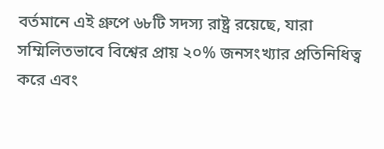বর্তমানে এই গ্রুপে ৬৮টি সদস্য রাষ্ট্র রয়েছে, যারা সম্মিলিতভাবে বিশ্বের প্রায় ২০% জনসংখ্যার প্রতিনিধিত্ব করে এবং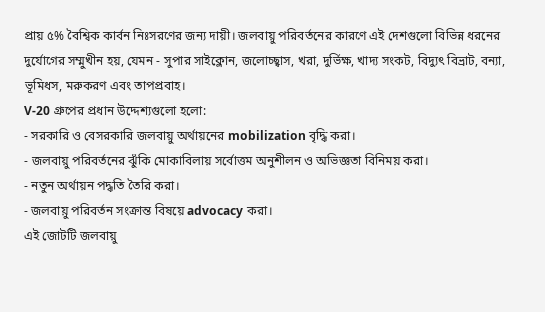প্রায় ৫% বৈশ্বিক কার্বন নিঃসরণের জন্য দায়ী। জলবায়ু পরিবর্তনের কারণে এই দেশগুলো বিভিন্ন ধরনের দুর্যোগের সম্মুখীন হয়, যেমন - সুপার সাইক্লোন, জলোচ্ছ্বাস, খরা, দুর্ভিক্ষ, খাদ্য সংকট, বিদ্যুৎ বিভ্রাট, বন্যা, ভূমিধস, মরুকরণ এবং তাপপ্রবাহ।
V-20 গ্রুপের প্রধান উদ্দেশ্যগুলো হলো:
- সরকারি ও বেসরকারি জলবায়ু অর্থায়নের mobilization বৃদ্ধি করা।
- জলবায়ু পরিবর্তনের ঝুঁকি মোকাবিলায় সর্বোত্তম অনুশীলন ও অভিজ্ঞতা বিনিময় করা।
- নতুন অর্থায়ন পদ্ধতি তৈরি করা।
- জলবায়ু পরিবর্তন সংক্রান্ত বিষয়ে advocacy করা।
এই জোটটি জলবায়ু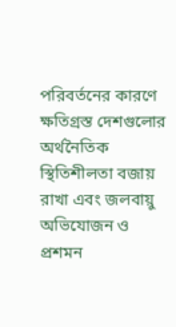পরিবর্তনের কারণে ক্ষতিগ্রস্ত দেশগুলোর অর্থনৈতিক স্থিতিশীলতা বজায় রাখা এবং জলবায়ু অভিযোজন ও প্রশমন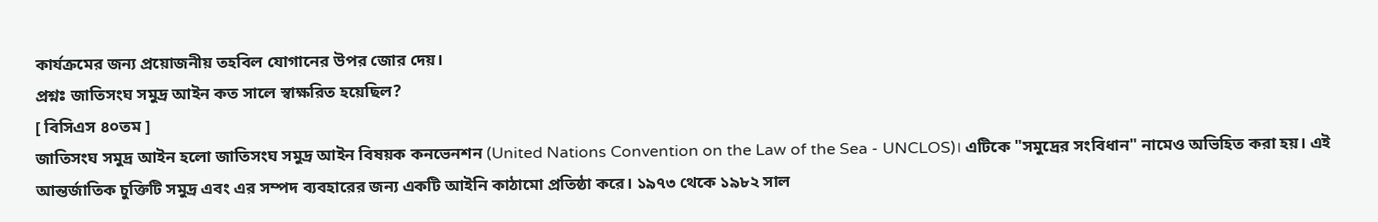কার্যক্রমের জন্য প্রয়োজনীয় তহবিল যোগানের উপর জোর দেয়।
প্রশ্নঃ জাতিসংঘ সমুদ্র আইন কত সালে স্বাক্ষরিত হয়েছিল?
[ বিসিএস ৪০তম ]
জাতিসংঘ সমুদ্র আইন হলো জাতিসংঘ সমুদ্র আইন বিষয়ক কনভেনশন (United Nations Convention on the Law of the Sea - UNCLOS)। এটিকে "সমুদ্রের সংবিধান" নামেও অভিহিত করা হয়। এই আন্তর্জাতিক চুক্তিটি সমুদ্র এবং এর সম্পদ ব্যবহারের জন্য একটি আইনি কাঠামো প্রতিষ্ঠা করে। ১৯৭৩ থেকে ১৯৮২ সাল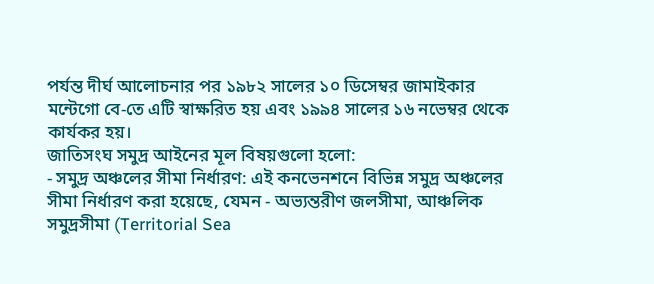পর্যন্ত দীর্ঘ আলোচনার পর ১৯৮২ সালের ১০ ডিসেম্বর জামাইকার মন্টেগো বে-তে এটি স্বাক্ষরিত হয় এবং ১৯৯৪ সালের ১৬ নভেম্বর থেকে কার্যকর হয়।
জাতিসংঘ সমুদ্র আইনের মূল বিষয়গুলো হলো:
- সমুদ্র অঞ্চলের সীমা নির্ধারণ: এই কনভেনশনে বিভিন্ন সমুদ্র অঞ্চলের সীমা নির্ধারণ করা হয়েছে, যেমন - অভ্যন্তরীণ জলসীমা, আঞ্চলিক সমুদ্রসীমা (Territorial Sea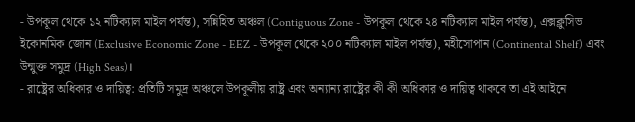- উপকূল থেকে ১২ নটিক্যাল মাইল পর্যন্ত), সন্নিহিত অঞ্চল (Contiguous Zone - উপকূল থেকে ২৪ নটিক্যাল মাইল পর্যন্ত), এক্সক্লুসিভ ইকোনমিক জোন (Exclusive Economic Zone - EEZ - উপকূল থেকে ২০০ নটিক্যাল মাইল পর্যন্ত), মহীসোপান (Continental Shelf) এবং উন্মুক্ত সমুদ্র (High Seas)।
- রাষ্ট্রের অধিকার ও দায়িত্ব: প্রতিটি সমুদ্র অঞ্চলে উপকূলীয় রাষ্ট্র এবং অন্যান্য রাষ্ট্রের কী কী অধিকার ও দায়িত্ব থাকবে তা এই আইনে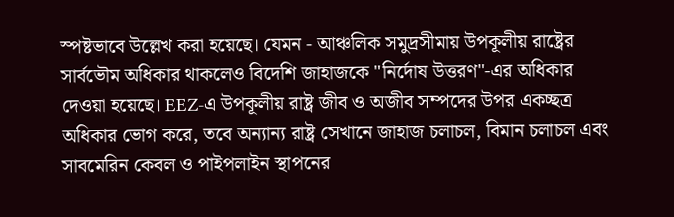স্পষ্টভাবে উল্লেখ করা হয়েছে। যেমন - আঞ্চলিক সমুদ্রসীমায় উপকূলীয় রাষ্ট্রের সার্বভৌম অধিকার থাকলেও বিদেশি জাহাজকে "নির্দোষ উত্তরণ"-এর অধিকার দেওয়া হয়েছে। EEZ-এ উপকূলীয় রাষ্ট্র জীব ও অজীব সম্পদের উপর একচ্ছত্র অধিকার ভোগ করে, তবে অন্যান্য রাষ্ট্র সেখানে জাহাজ চলাচল, বিমান চলাচল এবং সাবমেরিন কেবল ও পাইপলাইন স্থাপনের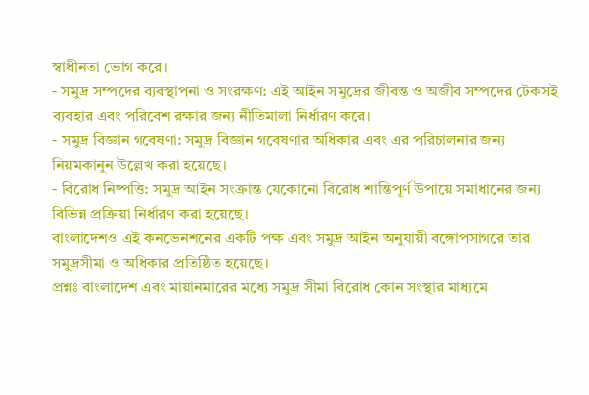স্বাধীনতা ভোগ করে।
- সমুদ্র সম্পদের ব্যবস্থাপনা ও সংরক্ষণ: এই আইন সমুদ্রের জীবন্ত ও অজীব সম্পদের টেকসই ব্যবহার এবং পরিবেশ রক্ষার জন্য নীতিমালা নির্ধারণ করে।
- সমুদ্র বিজ্ঞান গবেষণা: সমুদ্র বিজ্ঞান গবেষণার অধিকার এবং এর পরিচালনার জন্য নিয়মকানুন উল্লেখ করা হয়েছে।
- বিরোধ নিষ্পত্তি: সমুদ্র আইন সংক্রান্ত যেকোনো বিরোধ শান্তিপূর্ণ উপায়ে সমাধানের জন্য বিভিন্ন প্রক্রিয়া নির্ধারণ করা হয়েছে।
বাংলাদেশও এই কনভেনশনের একটি পক্ষ এবং সমুদ্র আইন অনুযায়ী বঙ্গোপসাগরে তার সমুদ্রসীমা ও অধিকার প্রতিষ্ঠিত হয়েছে।
প্রশ্নঃ বাংলাদেশ এবং মায়ানমারের মধ্যে সমুদ্র সীমা বিরোধ কোন সংস্থার মাধ্যমে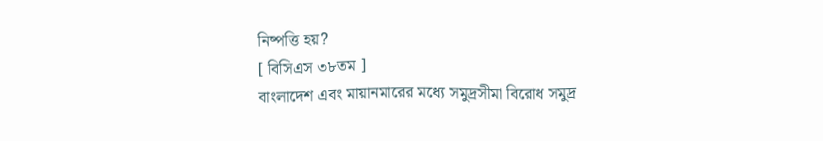নিষ্পত্তি হয়?
[ বিসিএস ৩৮তম ]
বাংলাদেশ এবং মায়ানমারের মধ্যে সমুদ্রসীমা বিরোধ সমুদ্র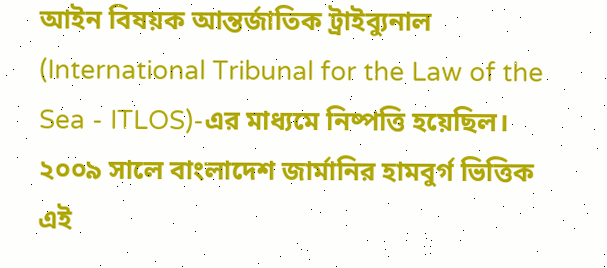আইন বিষয়ক আন্তর্জাতিক ট্রাইব্যুনাল (International Tribunal for the Law of the Sea - ITLOS)-এর মাধ্যমে নিষ্পত্তি হয়েছিল।
২০০৯ সালে বাংলাদেশ জার্মানির হামবুর্গ ভিত্তিক এই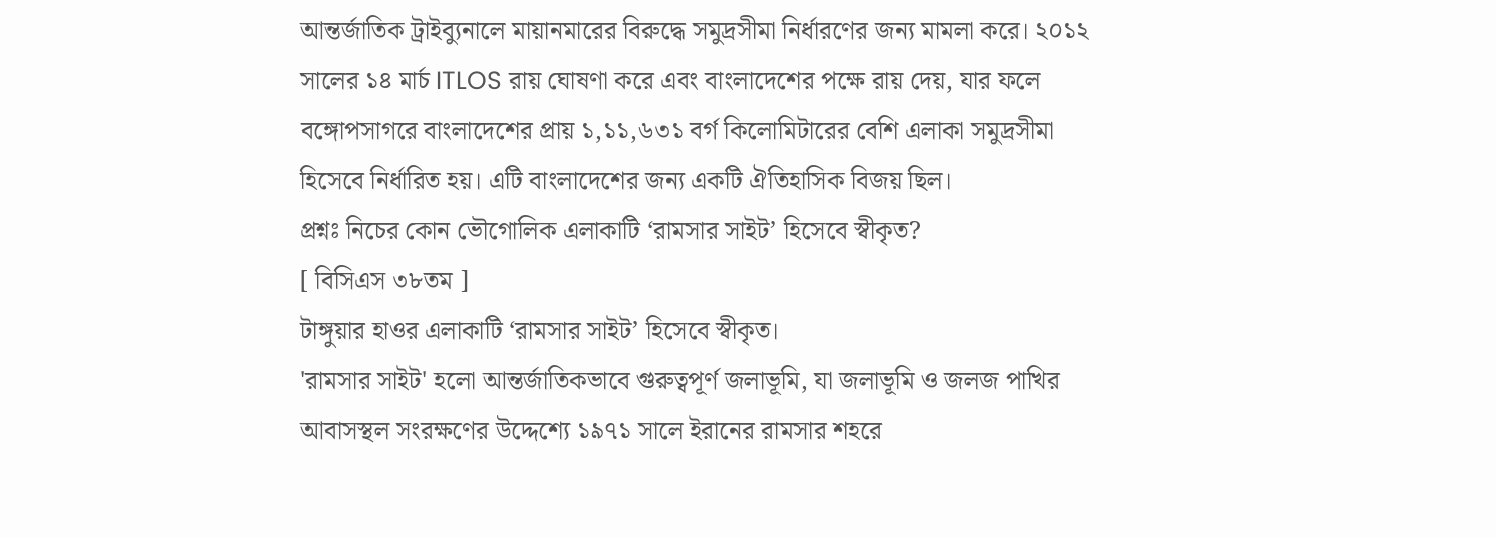আন্তর্জাতিক ট্রাইব্যুনালে মায়ানমারের বিরুদ্ধে সমুদ্রসীমা নির্ধারণের জন্য মামলা করে। ২০১২ সালের ১৪ মার্চ ITLOS রায় ঘোষণা করে এবং বাংলাদেশের পক্ষে রায় দেয়, যার ফলে বঙ্গোপসাগরে বাংলাদেশের প্রায় ১,১১,৬৩১ বর্গ কিলোমিটারের বেশি এলাকা সমুদ্রসীমা হিসেবে নির্ধারিত হয়। এটি বাংলাদেশের জন্য একটি ঐতিহাসিক বিজয় ছিল।
প্রশ্নঃ নিচের কোন ভৌগোলিক এলাকাটি ‘রামসার সাইট’ হিসেবে স্বীকৃত?
[ বিসিএস ৩৮তম ]
টাঙ্গুয়ার হাওর এলাকাটি ‘রামসার সাইট’ হিসেবে স্বীকৃত।
'রামসার সাইট' হলো আন্তর্জাতিকভাবে গুরুত্বপূর্ণ জলাভূমি, যা জলাভূমি ও জলজ পাখির আবাসস্থল সংরক্ষণের উদ্দেশ্যে ১৯৭১ সালে ইরানের রামসার শহরে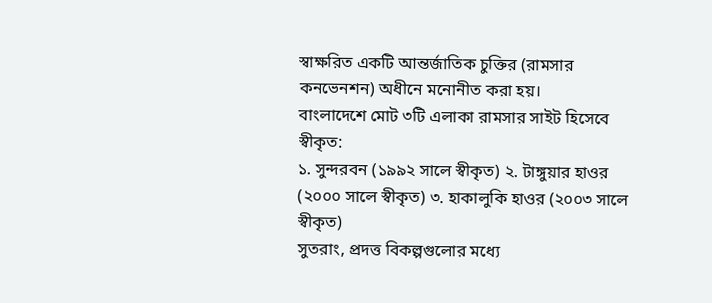স্বাক্ষরিত একটি আন্তর্জাতিক চুক্তির (রামসার কনভেনশন) অধীনে মনোনীত করা হয়।
বাংলাদেশে মোট ৩টি এলাকা রামসার সাইট হিসেবে স্বীকৃত:
১. সুন্দরবন (১৯৯২ সালে স্বীকৃত) ২. টাঙ্গুয়ার হাওর (২০০০ সালে স্বীকৃত) ৩. হাকালুকি হাওর (২০০৩ সালে স্বীকৃত)
সুতরাং, প্রদত্ত বিকল্পগুলোর মধ্যে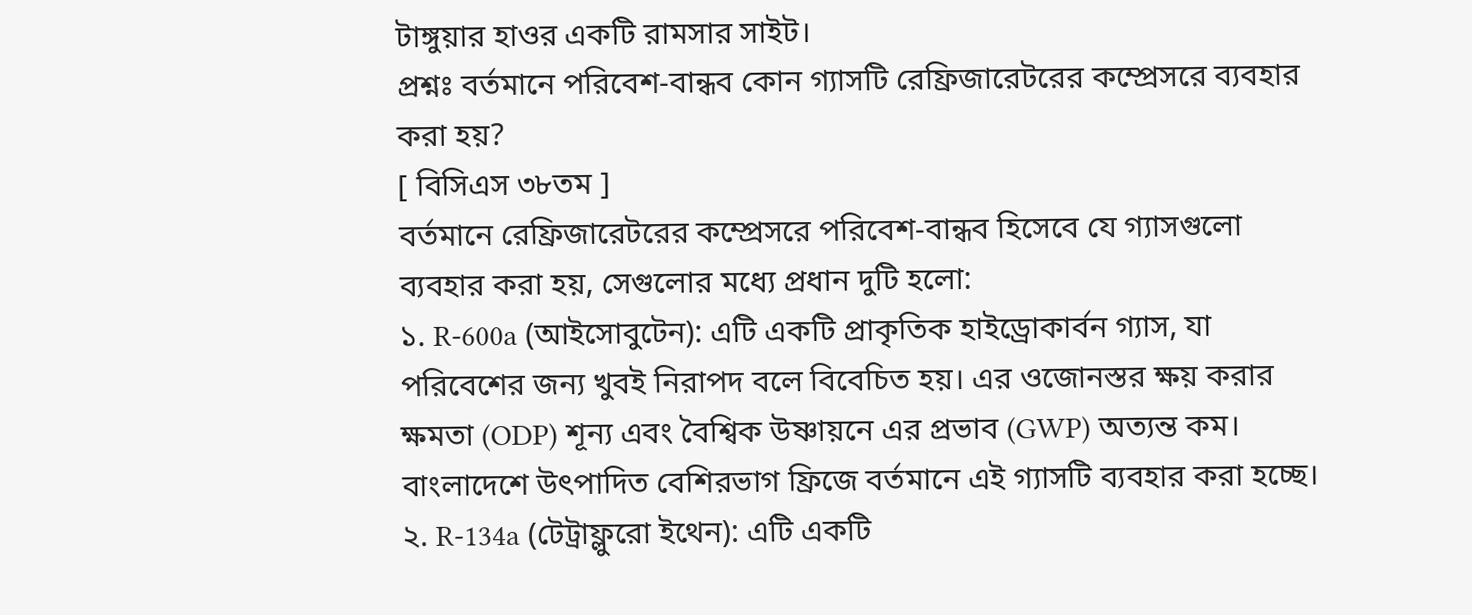টাঙ্গুয়ার হাওর একটি রামসার সাইট।
প্রশ্নঃ বর্তমানে পরিবেশ-বান্ধব কোন গ্যাসটি রেফ্রিজারেটরের কম্প্রেসরে ব্যবহার করা হয়?
[ বিসিএস ৩৮তম ]
বর্তমানে রেফ্রিজারেটরের কম্প্রেসরে পরিবেশ-বান্ধব হিসেবে যে গ্যাসগুলো ব্যবহার করা হয়, সেগুলোর মধ্যে প্রধান দুটি হলো:
১. R-600a (আইসোবুটেন): এটি একটি প্রাকৃতিক হাইড্রোকার্বন গ্যাস, যা পরিবেশের জন্য খুবই নিরাপদ বলে বিবেচিত হয়। এর ওজোনস্তর ক্ষয় করার ক্ষমতা (ODP) শূন্য এবং বৈশ্বিক উষ্ণায়নে এর প্রভাব (GWP) অত্যন্ত কম। বাংলাদেশে উৎপাদিত বেশিরভাগ ফ্রিজে বর্তমানে এই গ্যাসটি ব্যবহার করা হচ্ছে।
২. R-134a (টেট্রাফ্লুরো ইথেন): এটি একটি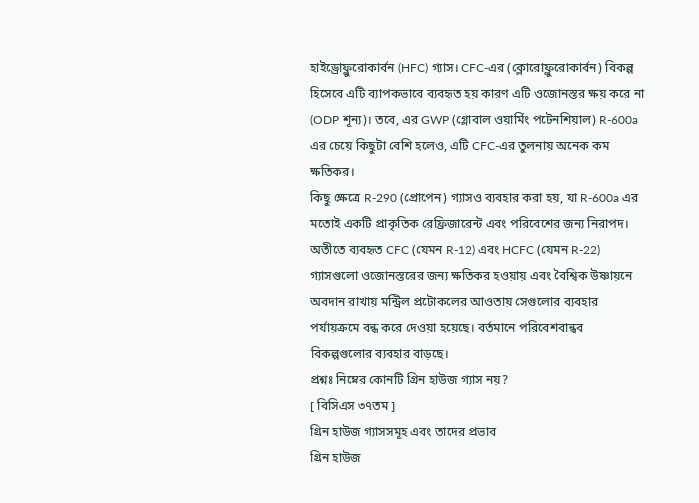হাইড্রোফ্লুরোকার্বন (HFC) গ্যাস। CFC-এর (ক্লোরোফ্লুরোকার্বন) বিকল্প হিসেবে এটি ব্যাপকভাবে ব্যবহৃত হয় কারণ এটি ওজোনস্তর ক্ষয় করে না (ODP শূন্য)। তবে, এর GWP (গ্লোবাল ওয়ার্মিং পটেনশিয়াল) R-600a এর চেয়ে কিছুটা বেশি হলেও, এটি CFC-এর তুলনায় অনেক কম ক্ষতিকর।
কিছু ক্ষেত্রে R-290 (প্রোপেন) গ্যাসও ব্যবহার করা হয়, যা R-600a এর মতোই একটি প্রাকৃতিক রেফ্রিজারেন্ট এবং পরিবেশের জন্য নিরাপদ।
অতীতে ব্যবহৃত CFC (যেমন R-12) এবং HCFC (যেমন R-22) গ্যাসগুলো ওজোনস্তরের জন্য ক্ষতিকর হওয়ায় এবং বৈশ্বিক উষ্ণায়নে অবদান রাখায় মন্ট্রিল প্রটোকলের আওতায় সেগুলোর ব্যবহার পর্যায়ক্রমে বন্ধ করে দেওয়া হয়েছে। বর্তমানে পরিবেশবান্ধব বিকল্পগুলোর ব্যবহার বাড়ছে।
প্রশ্নঃ নিম্নের কোনটি গ্রিন হাউজ গ্যাস নয়?
[ বিসিএস ৩৭তম ]
গ্রিন হাউজ গ্যাসসমূহ এবং তাদের প্রভাব
গ্রিন হাউজ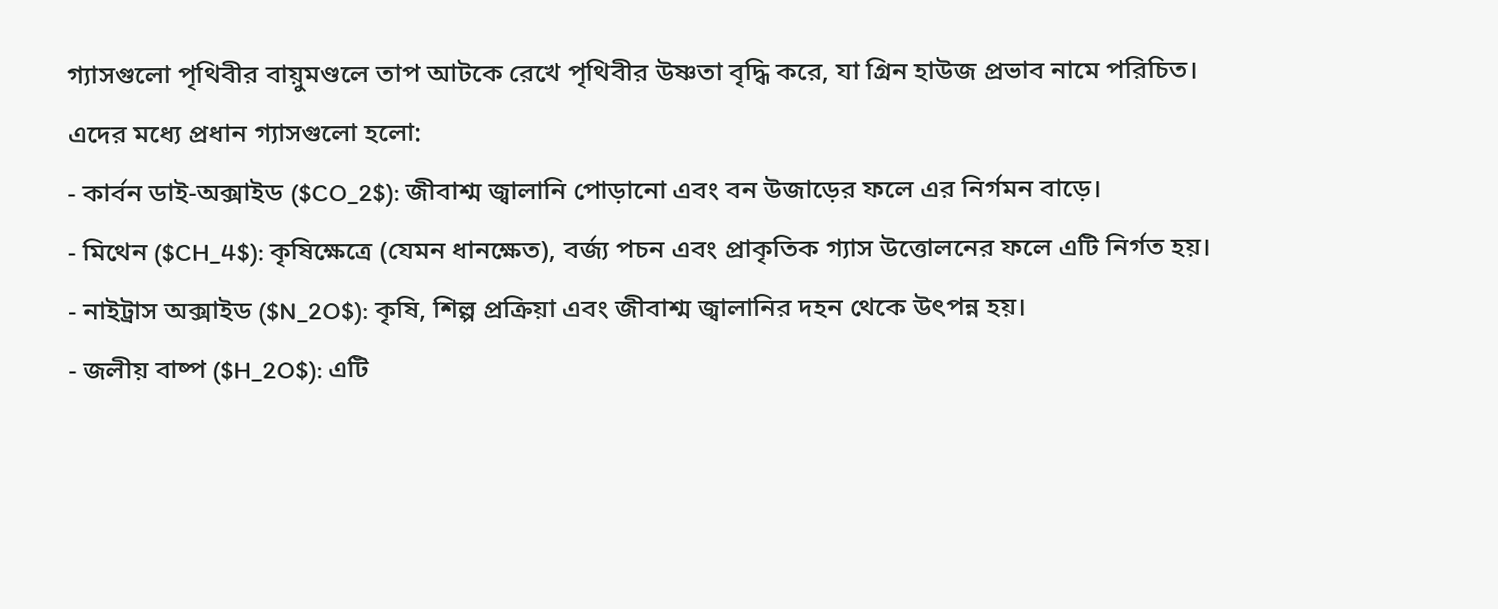গ্যাসগুলো পৃথিবীর বায়ুমণ্ডলে তাপ আটকে রেখে পৃথিবীর উষ্ণতা বৃদ্ধি করে, যা গ্রিন হাউজ প্রভাব নামে পরিচিত। এদের মধ্যে প্রধান গ্যাসগুলো হলো:
- কার্বন ডাই-অক্সাইড ($CO_2$): জীবাশ্ম জ্বালানি পোড়ানো এবং বন উজাড়ের ফলে এর নির্গমন বাড়ে।
- মিথেন ($CH_4$): কৃষিক্ষেত্রে (যেমন ধানক্ষেত), বর্জ্য পচন এবং প্রাকৃতিক গ্যাস উত্তোলনের ফলে এটি নির্গত হয়।
- নাইট্রাস অক্সাইড ($N_2O$): কৃষি, শিল্প প্রক্রিয়া এবং জীবাশ্ম জ্বালানির দহন থেকে উৎপন্ন হয়।
- জলীয় বাষ্প ($H_2O$): এটি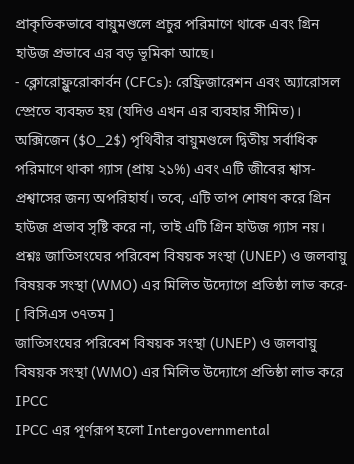প্রাকৃতিকভাবে বায়ুমণ্ডলে প্রচুর পরিমাণে থাকে এবং গ্রিন হাউজ প্রভাবে এর বড় ভূমিকা আছে।
- ক্লোরোফ্লুরোকার্বন (CFCs): রেফ্রিজারেশন এবং অ্যারোসল স্প্রেতে ব্যবহৃত হয় (যদিও এখন এর ব্যবহার সীমিত)।
অক্সিজেন ($O_2$) পৃথিবীর বায়ুমণ্ডলে দ্বিতীয় সর্বাধিক পরিমাণে থাকা গ্যাস (প্রায় ২১%) এবং এটি জীবের শ্বাস-প্রশ্বাসের জন্য অপরিহার্য। তবে, এটি তাপ শোষণ করে গ্রিন হাউজ প্রভাব সৃষ্টি করে না, তাই এটি গ্রিন হাউজ গ্যাস নয়।
প্রশ্নঃ জাতিসংঘের পরিবেশ বিষয়ক সংস্থা (UNEP) ও জলবায়ু বিষয়ক সংস্থা (WMO) এর মিলিত উদ্যোগে প্রতিষ্ঠা লাভ করে-
[ বিসিএস ৩৭তম ]
জাতিসংঘের পরিবেশ বিষয়ক সংস্থা (UNEP) ও জলবায়ু বিষয়ক সংস্থা (WMO) এর মিলিত উদ্যোগে প্রতিষ্ঠা লাভ করে IPCC
IPCC এর পূর্ণরূপ হলো Intergovernmental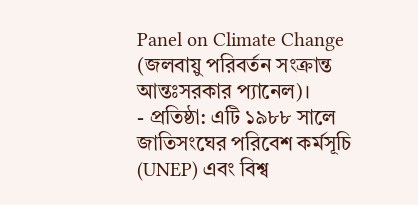Panel on Climate Change (জলবায়ু পরিবর্তন সংক্রান্ত আন্তঃসরকার প্যানেল)।
- প্রতিষ্ঠা: এটি ১৯৮৮ সালে জাতিসংঘের পরিবেশ কর্মসূচি (UNEP) এবং বিশ্ব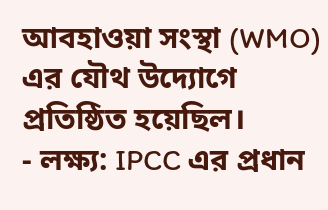আবহাওয়া সংস্থা (WMO) এর যৌথ উদ্যোগে প্রতিষ্ঠিত হয়েছিল।
- লক্ষ্য: IPCC এর প্রধান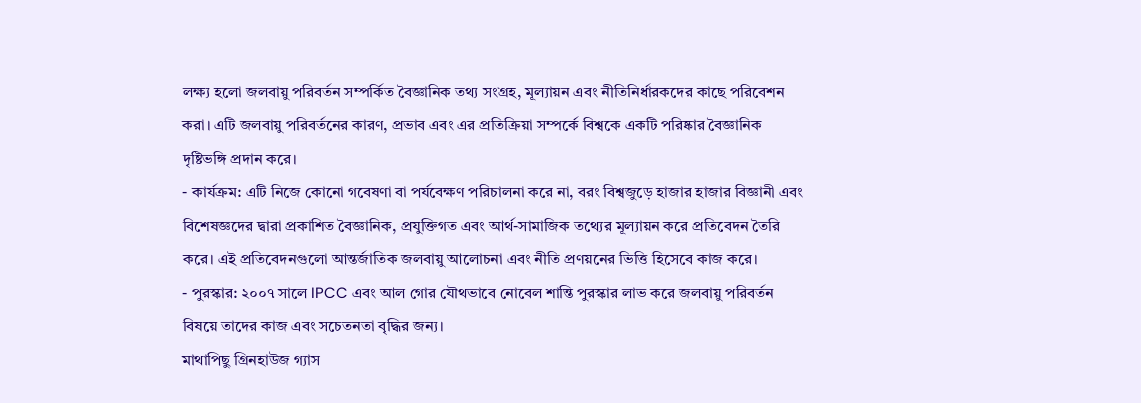লক্ষ্য হলো জলবায়ু পরিবর্তন সম্পর্কিত বৈজ্ঞানিক তথ্য সংগ্রহ, মূল্যায়ন এবং নীতিনির্ধারকদের কাছে পরিবেশন করা। এটি জলবায়ু পরিবর্তনের কারণ, প্রভাব এবং এর প্রতিক্রিয়া সম্পর্কে বিশ্বকে একটি পরিষ্কার বৈজ্ঞানিক দৃষ্টিভঙ্গি প্রদান করে।
- কার্যক্রম: এটি নিজে কোনো গবেষণা বা পর্যবেক্ষণ পরিচালনা করে না, বরং বিশ্বজুড়ে হাজার হাজার বিজ্ঞানী এবং বিশেষজ্ঞদের দ্বারা প্রকাশিত বৈজ্ঞানিক, প্রযুক্তিগত এবং আর্থ-সামাজিক তথ্যের মূল্যায়ন করে প্রতিবেদন তৈরি করে। এই প্রতিবেদনগুলো আন্তর্জাতিক জলবায়ু আলোচনা এবং নীতি প্রণয়নের ভিত্তি হিসেবে কাজ করে।
- পুরস্কার: ২০০৭ সালে IPCC এবং আল গোর যৌথভাবে নোবেল শান্তি পুরস্কার লাভ করে জলবায়ু পরিবর্তন বিষয়ে তাদের কাজ এবং সচেতনতা বৃদ্ধির জন্য।
মাথাপিছু গ্রিনহাউজ গ্যাস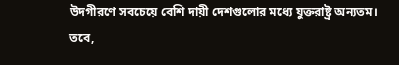উদগীরণে সবচেয়ে বেশি দায়ী দেশগুলোর মধ্যে যুক্তরাষ্ট্র অন্যতম।
তবে,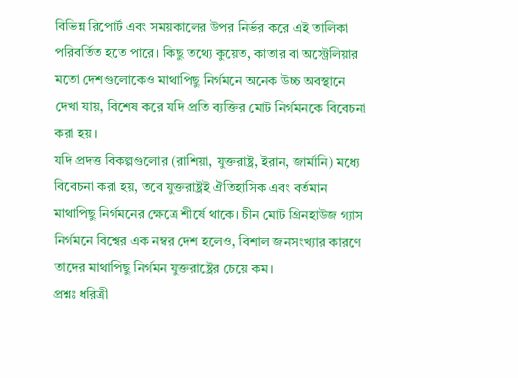বিভিন্ন রিপোর্ট এবং সময়কালের উপর নির্ভর করে এই তালিকা পরিবর্তিত হতে পারে। কিছু তথ্যে কুয়েত, কাতার বা অস্ট্রেলিয়ার মতো দেশগুলোকেও মাথাপিছু নির্গমনে অনেক উচ্চ অবস্থানে দেখা যায়, বিশেষ করে যদি প্রতি ব্যক্তির মোট নির্গমনকে বিবেচনা করা হয়।
যদি প্রদত্ত বিকল্পগুলোর (রাশিয়া, যুক্তরাষ্ট্র, ইরান, জার্মানি) মধ্যে বিবেচনা করা হয়, তবে যুক্তরাষ্ট্রই ঐতিহাসিক এবং বর্তমান মাথাপিছু নির্গমনের ক্ষেত্রে শীর্ষে থাকে। চীন মোট গ্রিনহাউজ গ্যাস নির্গমনে বিশ্বের এক নম্বর দেশ হলেও, বিশাল জনসংখ্যার কারণে তাদের মাথাপিছু নির্গমন যুক্তরাষ্ট্রের চেয়ে কম।
প্রশ্নঃ ধরিত্রী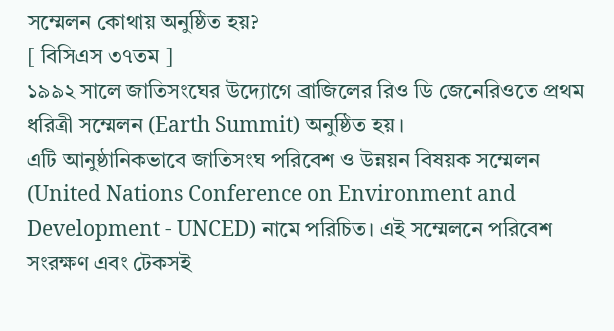সম্মেলন কোথায় অনুষ্ঠিত হয়?
[ বিসিএস ৩৭তম ]
১৯৯২ সালে জাতিসংঘের উদ্যোগে ব্রাজিলের রিও ডি জেনেরিওতে প্রথম ধরিত্রী সম্মেলন (Earth Summit) অনুষ্ঠিত হয়।
এটি আনুষ্ঠানিকভাবে জাতিসংঘ পরিবেশ ও উন্নয়ন বিষয়ক সম্মেলন (United Nations Conference on Environment and Development - UNCED) নামে পরিচিত। এই সম্মেলনে পরিবেশ সংরক্ষণ এবং টেকসই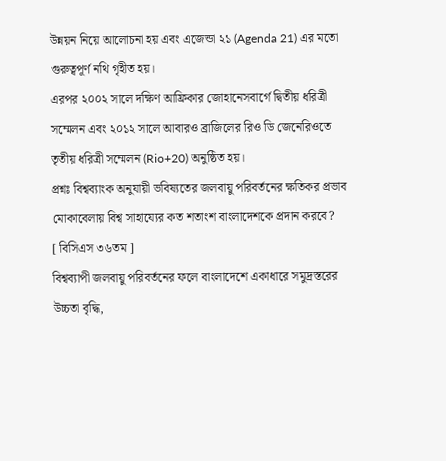উন্নয়ন নিয়ে আলোচনা হয় এবং এজেন্ডা ২১ (Agenda 21) এর মতো গুরুত্বপূর্ণ নথি গৃহীত হয়।
এরপর ২০০২ সালে দক্ষিণ আফ্রিকার জোহানেসবার্গে দ্বিতীয় ধরিত্রী সম্মেলন এবং ২০১২ সালে আবারও ব্রাজিলের রিও ডি জেনেরিওতে তৃতীয় ধরিত্রী সম্মেলন (Rio+20) অনুষ্ঠিত হয়।
প্রশ্নঃ বিশ্বব্যাংক অনুযায়ী ভবিষ্যতের জলবায়ু পরিবর্তনের ক্ষতিকর প্রভাব মোকাবেলায় বিশ্ব সাহায্যের কত শতাংশ বাংলাদেশকে প্রদান করবে?
[ বিসিএস ৩৬তম ]
বিশ্বব্যাপী জলবায়ু পরিবর্তনের ফলে বাংলাদেশে একাধারে সমুদ্রস্তরের উচ্চতা বৃদ্ধি,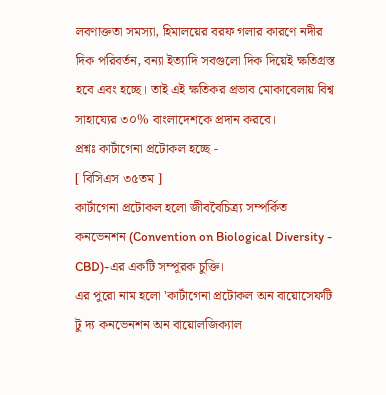লবণাক্ততা সমস্যা, হিমালয়ের বরফ গলার কারণে নদীর দিক পরিবর্তন, বন্যা ইত্যাদি সবগুলো দিক দিয়েই ক্ষতিগ্রস্ত হবে এবং হচ্ছে। তাই এই ক্ষতিকর প্রভাব মোকাবেলায় বিশ্ব সাহায্যের ৩০% বাংলাদেশকে প্রদান করবে।
প্রশ্নঃ কার্টাগেনা প্রটোকল হচ্ছে -
[ বিসিএস ৩৫তম ]
কার্টাগেনা প্রটোকল হলো জীববৈচিত্র্য সম্পর্কিত কনভেনশন (Convention on Biological Diversity - CBD)-এর একটি সম্পূরক চুক্তি।
এর পুরো নাম হলো 'কার্টাগেনা প্রটোকল অন বায়োসেফটি টু দ্য কনভেনশন অন বায়োলজিক্যাল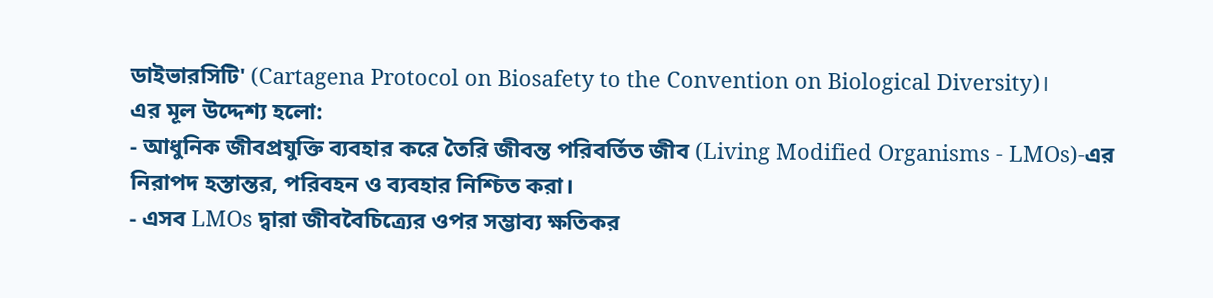ডাইভারসিটি' (Cartagena Protocol on Biosafety to the Convention on Biological Diversity)।
এর মূল উদ্দেশ্য হলো:
- আধুনিক জীবপ্রযুক্তি ব্যবহার করে তৈরি জীবন্ত পরিবর্তিত জীব (Living Modified Organisms - LMOs)-এর নিরাপদ হস্তান্তর, পরিবহন ও ব্যবহার নিশ্চিত করা।
- এসব LMOs দ্বারা জীববৈচিত্র্যের ওপর সম্ভাব্য ক্ষতিকর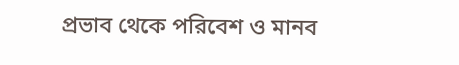প্রভাব থেকে পরিবেশ ও মানব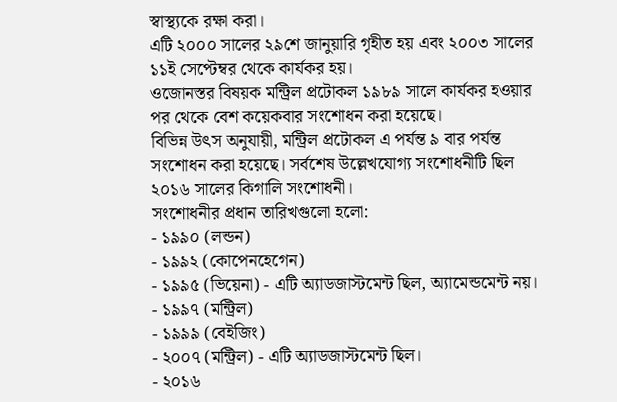স্বাস্থ্যকে রক্ষা করা।
এটি ২০০০ সালের ২৯শে জানুয়ারি গৃহীত হয় এবং ২০০৩ সালের ১১ই সেপ্টেম্বর থেকে কার্যকর হয়।
ওজোনস্তর বিষয়ক মন্ট্রিল প্রটোকল ১৯৮৯ সালে কার্যকর হওয়ার পর থেকে বেশ কয়েকবার সংশোধন করা হয়েছে।
বিভিন্ন উৎস অনুযায়ী, মন্ট্রিল প্রটোকল এ পর্যন্ত ৯ বার পর্যন্ত সংশোধন করা হয়েছে। সর্বশেষ উল্লেখযোগ্য সংশোধনীটি ছিল ২০১৬ সালের কিগালি সংশোধনী।
সংশোধনীর প্রধান তারিখগুলো হলো:
- ১৯৯০ (লন্ডন)
- ১৯৯২ (কোপেনহেগেন)
- ১৯৯৫ (ভিয়েনা) - এটি অ্যাডজাস্টমেন্ট ছিল, অ্যামেন্ডমেন্ট নয়।
- ১৯৯৭ (মন্ট্রিল)
- ১৯৯৯ (বেইজিং)
- ২০০৭ (মন্ট্রিল) - এটি অ্যাডজাস্টমেন্ট ছিল।
- ২০১৬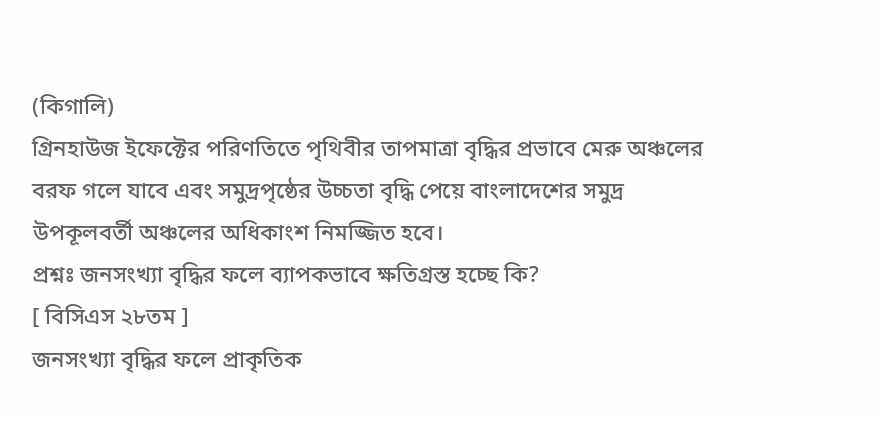(কিগালি)
গ্রিনহাউজ ইফেক্টের পরিণতিতে পৃথিবীর তাপমাত্রা বৃদ্ধির প্রভাবে মেরু অঞ্চলের বরফ গলে যাবে এবং সমুদ্রপৃষ্ঠের উচ্চতা বৃদ্ধি পেয়ে বাংলাদেশের সমুদ্র উপকূলবর্তী অঞ্চলের অধিকাংশ নিমজ্জিত হবে।
প্রশ্নঃ জনসংখ্যা বৃদ্ধির ফলে ব্যাপকভাবে ক্ষতিগ্রস্ত হচ্ছে কি?
[ বিসিএস ২৮তম ]
জনসংখ্যা বৃদ্ধির ফলে প্রাকৃতিক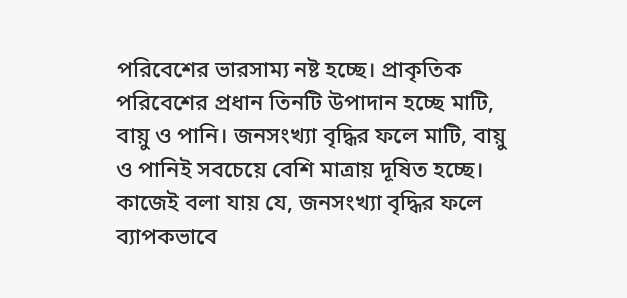পরিবেশের ভারসাম্য নষ্ট হচ্ছে। প্রাকৃতিক পরিবেশের প্রধান তিনটি উপাদান হচ্ছে মাটি, বায়ু ও পানি। জনসংখ্যা বৃদ্ধির ফলে মাটি, বায়ু ও পানিই সবচেয়ে বেশি মাত্রায় দূষিত হচ্ছে। কাজেই বলা যায় যে, জনসংখ্যা বৃদ্ধির ফলে ব্যাপকভাবে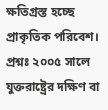ক্ষতিগ্রস্ত হচ্ছে প্রাকৃতিক পরিবেশ।
প্রশ্নঃ ২০০৫ সালে যুক্তরাষ্ট্রের দক্ষিণ বা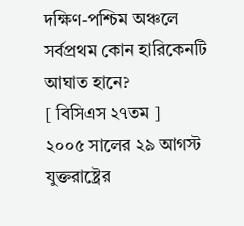দক্ষিণ-পশ্চিম অঞ্চলে সর্বপ্রথম কোন হারিকেনটি আঘাত হানে?
[ বিসিএস ২৭তম ]
২০০৫ সালের ২৯ আগস্ট যুক্তরাষ্ট্রের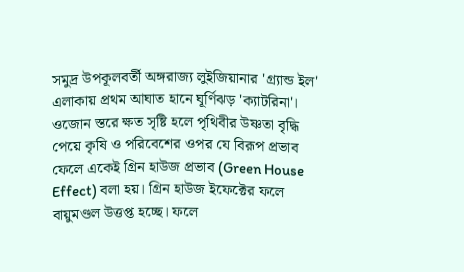সমুদ্র উপকূলবর্তী অঙ্গরাজ্য লুইজিয়ানার 'গ্র্যান্ড ইল' এলাকায় প্রথম আঘাত হানে ঘূর্ণিঝড় 'ক্যাটরিনা'।
ওজোন স্তরে ক্ষত সৃষ্টি হলে পৃথিবীর উষ্ণতা বৃদ্ধি পেয়ে কৃষি ও পরিবেশের ওপর যে বিরূপ প্রভাব ফেলে একেই গ্রিন হাউজ প্রভাব (Green House Effect) বলা হয়। গ্রিন হাউজ ইফেক্টের ফলে বায়ুমণ্ডল উত্তপ্ত হচ্ছে। ফলে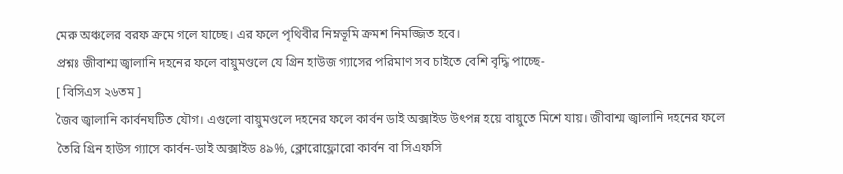মেরু অঞ্চলের বরফ ক্রমে গলে যাচ্ছে। এর ফলে পৃথিবীর নিম্নভূমি ক্রমশ নিমজ্জিত হবে।
প্রশ্নঃ জীবাশ্ম জ্বালানি দহনের ফলে বায়ুমণ্ডলে যে গ্রিন হাউজ গ্যাসের পরিমাণ সব চাইতে বেশি বৃদ্ধি পাচ্ছে-
[ বিসিএস ২৬তম ]
জৈব জ্বালানি কার্বনঘটিত যৌগ। এগুলো বায়ুমণ্ডলে দহনের ফলে কার্বন ডাই অক্সাইড উৎপন্ন হয়ে বায়ুতে মিশে যায়। জীবাশ্ম জ্বালানি দহনের ফলে তৈরি গ্রিন হাউস গ্যাসে কার্বন-ডাই অক্সাইড ৪৯%, ক্লোরোফ্লোরো কার্বন বা সিএফসি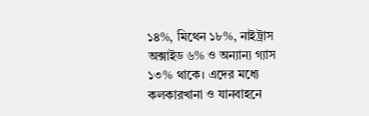১৪%, মিথেন ১৮%, নাইট্রাস অক্সাইড ৬% ও অন্যান্য গ্যাস ১৩% থাকে। এদের মধ্যে কলকারখানা ও যানবাহনে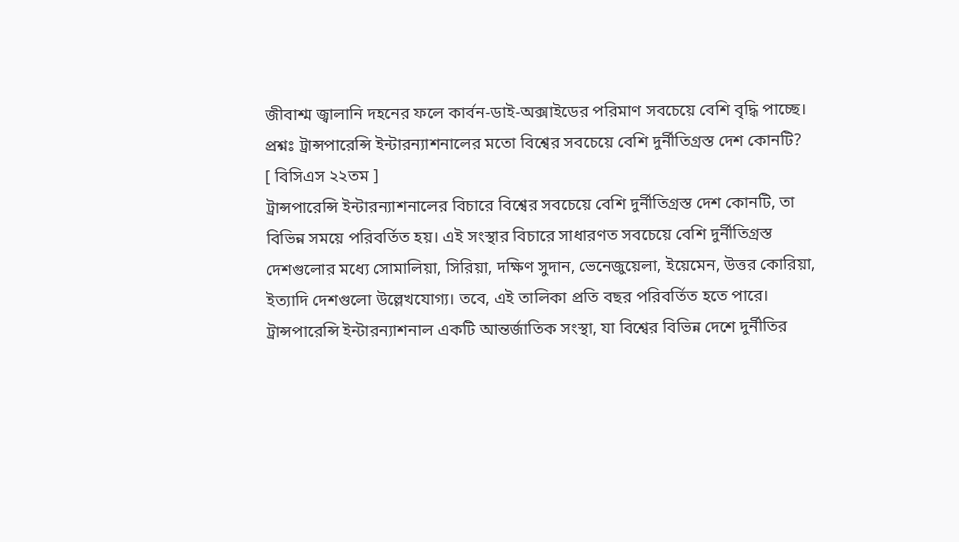জীবাশ্ম জ্বালানি দহনের ফলে কার্বন-ডাই-অক্সাইডের পরিমাণ সবচেয়ে বেশি বৃদ্ধি পাচ্ছে।
প্রশ্নঃ ট্রান্সপারেন্সি ইন্টারন্যাশনালের মতো বিশ্বের সবচেয়ে বেশি দুর্নীতিগ্রস্ত দেশ কোনটি?
[ বিসিএস ২২তম ]
ট্রান্সপারেন্সি ইন্টারন্যাশনালের বিচারে বিশ্বের সবচেয়ে বেশি দুর্নীতিগ্রস্ত দেশ কোনটি, তা বিভিন্ন সময়ে পরিবর্তিত হয়। এই সংস্থার বিচারে সাধারণত সবচেয়ে বেশি দুর্নীতিগ্রস্ত দেশগুলোর মধ্যে সোমালিয়া, সিরিয়া, দক্ষিণ সুদান, ভেনেজুয়েলা, ইয়েমেন, উত্তর কোরিয়া, ইত্যাদি দেশগুলো উল্লেখযোগ্য। তবে, এই তালিকা প্রতি বছর পরিবর্তিত হতে পারে।
ট্রান্সপারেন্সি ইন্টারন্যাশনাল একটি আন্তর্জাতিক সংস্থা, যা বিশ্বের বিভিন্ন দেশে দুর্নীতির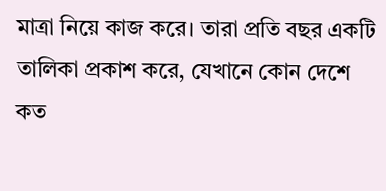মাত্রা নিয়ে কাজ করে। তারা প্রতি বছর একটি তালিকা প্রকাশ করে, যেখানে কোন দেশে কত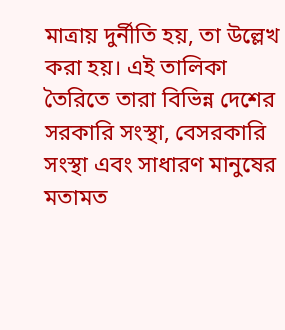মাত্রায় দুর্নীতি হয়, তা উল্লেখ করা হয়। এই তালিকা তৈরিতে তারা বিভিন্ন দেশের সরকারি সংস্থা, বেসরকারি সংস্থা এবং সাধারণ মানুষের মতামত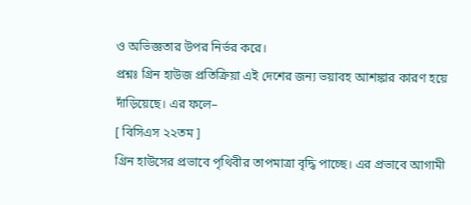ও অভিজ্ঞতার উপর নির্ভর করে।
প্রশ্নঃ গ্রিন হাউজ প্রতিক্রিয়া এই দেশের জন্য ভয়াবহ আশঙ্কার কারণ হয়ে দাঁড়িয়েছে। এর ফলে–
[ বিসিএস ২২তম ]
গ্রিন হাউসের প্রভাবে পৃথিবীর তাপমাত্রা বৃদ্ধি পাচ্ছে। এর প্রভাবে আগামী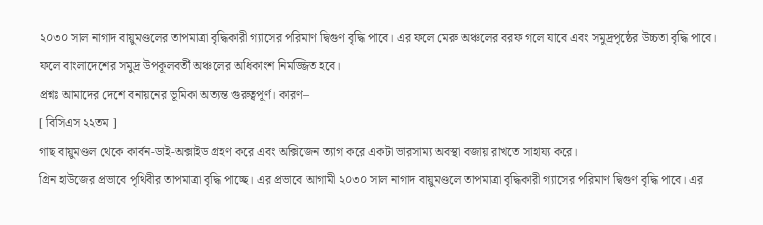২০৩০ সাল নাগাদ বায়ুমণ্ডলের তাপমাত্রা বৃদ্ধিকারী গ্যাসের পরিমাণ দ্বিগুণ বৃদ্ধি পাবে। এর ফলে মেরু অঞ্চলের বরফ গলে যাবে এবং সমুদ্রপৃষ্ঠের উচ্চতা বৃদ্ধি পাবে। ফলে বাংলাদেশের সমুদ্র উপকূলবর্তী অঞ্চলের অধিকাংশ নিমজ্জিত হবে।
প্রশ্নঃ আমাদের দেশে বনায়নের ভূমিকা অত্যন্ত গুরুত্বপূর্ণ। কারণ–
[ বিসিএস ২২তম ]
গাছ বায়ুমণ্ডল থেকে কার্বন-ডাই-অক্সাইড গ্রহণ করে এবং অক্সিজেন ত্যাগ করে একটা ভারসাম্য অবস্থা বজায় রাখতে সাহায্য করে।
গ্রিন হাউজের প্রভাবে পৃথিবীর তাপমাত্রা বৃদ্ধি পাচ্ছে। এর প্রভাবে আগামী ২০৩০ সাল নাগাদ বায়ুমণ্ডলে তাপমাত্রা বৃদ্ধিকারী গ্যাসের পরিমাণ দ্বিগুণ বৃদ্ধি পাবে। এর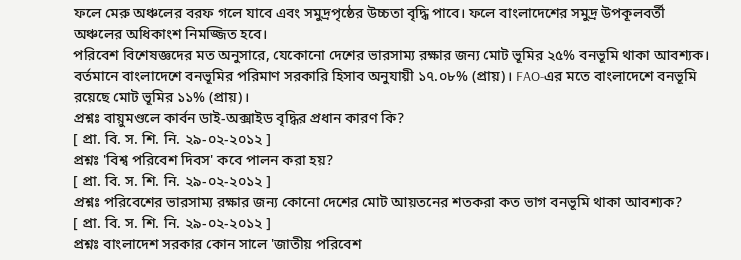ফলে মেরু অঞ্চলের বরফ গলে যাবে এবং সমুদ্রপৃষ্ঠের উচ্চতা বৃদ্ধি পাবে। ফলে বাংলাদেশের সমুদ্র উপকূলবর্তী অঞ্চলের অধিকাংশ নিমজ্জিত হবে।
পরিবেশ বিশেষজ্ঞদের মত অনুসারে, যেকোনো দেশের ভারসাম্য রক্ষার জন্য মোট ভূমির ২৫% বনভূমি থাকা আবশ্যক। বর্তমানে বাংলাদেশে বনভূমির পরিমাণ সরকারি হিসাব অনুযায়ী ১৭.০৮% (প্রায়)। FAO-এর মতে বাংলাদেশে বনভূমি রয়েছে মোট ভূমির ১১% (প্রায়)।
প্রশ্নঃ বায়ুমণ্ডলে কার্বন ডাই-অক্সাইড বৃদ্ধির প্রধান কারণ কি?
[ প্রা. বি. স. শি. নি. ২৯-০২-২০১২ ]
প্রশ্নঃ 'বিশ্ব পরিবেশ দিবস' কবে পালন করা হয়?
[ প্রা. বি. স. শি. নি. ২৯-০২-২০১২ ]
প্রশ্নঃ পরিবেশের ভারসাম্য রক্ষার জন্য কোনো দেশের মোট আয়তনের শতকরা কত ভাগ বনভূমি থাকা আবশ্যক?
[ প্রা. বি. স. শি. নি. ২৯-০২-২০১২ ]
প্রশ্নঃ বাংলাদেশ সরকার কোন সালে 'জাতীয় পরিবেশ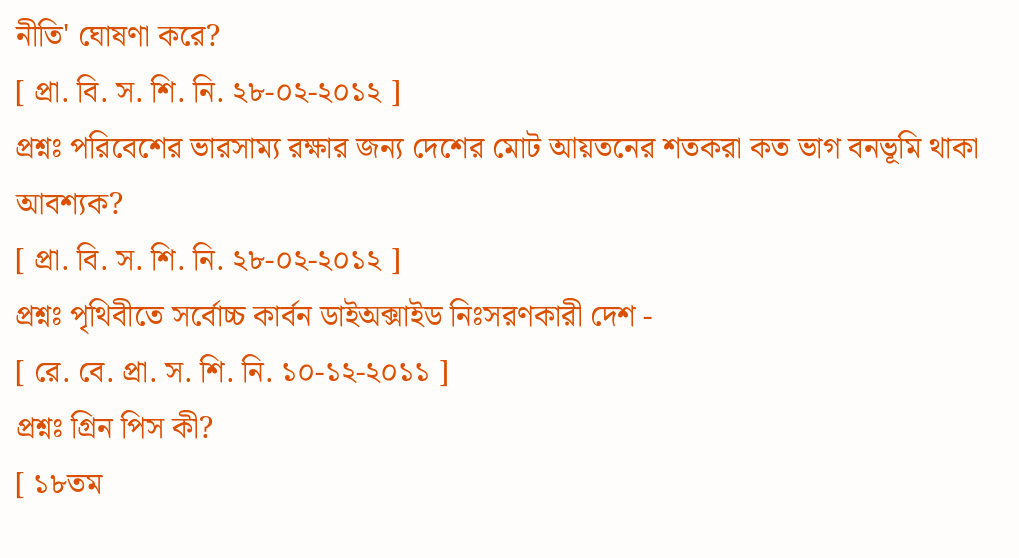নীতি' ঘোষণা করে?
[ প্রা. বি. স. শি. নি. ২৮-০২-২০১২ ]
প্রশ্নঃ পরিবেশের ভারসাম্য রক্ষার জন্য দেশের মোট আয়তনের শতকরা কত ভাগ বনভূমি থাকা আবশ্যক?
[ প্রা. বি. স. শি. নি. ২৮-০২-২০১২ ]
প্রশ্নঃ পৃথিবীতে সর্বোচ্চ কার্বন ডাইঅক্সাইড নিঃসরণকারী দেশ -
[ রে. বে. প্রা. স. শি. নি. ১০-১২-২০১১ ]
প্রশ্নঃ গ্রিন পিস কী?
[ ১৮তম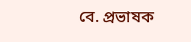বে. প্রভাষক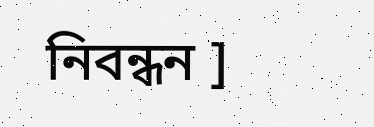নিবন্ধন ]